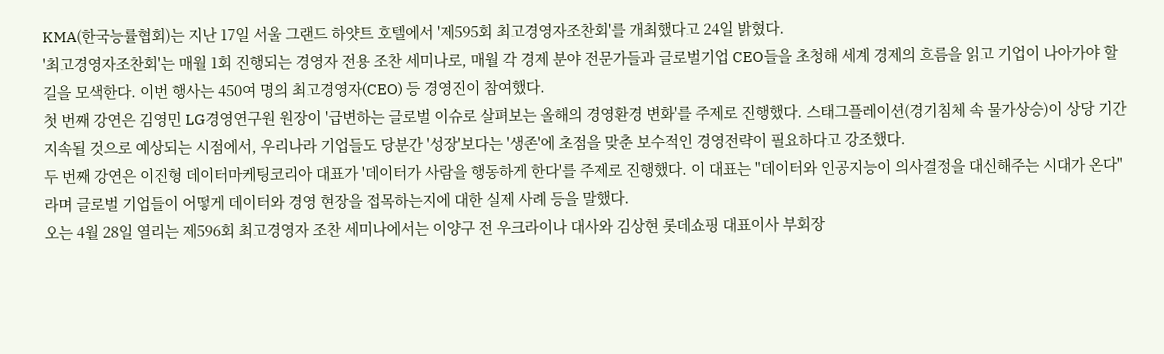KMA(한국능률협회)는 지난 17일 서울 그랜드 하얏트 호텔에서 '제595회 최고경영자조찬회'를 개최했다고 24일 밝혔다.
'최고경영자조찬회'는 매월 1회 진행되는 경영자 전용 조찬 세미나로, 매월 각 경제 분야 전문가들과 글로벌기업 CEO들을 초청해 세계 경제의 흐름을 읽고 기업이 나아가야 할 길을 모색한다. 이번 행사는 450여 명의 최고경영자(CEO) 등 경영진이 참여했다.
첫 번째 강연은 김영민 LG경영연구원 원장이 '급변하는 글로벌 이슈로 살펴보는 올해의 경영환경 변화'를 주제로 진행했다. 스태그플레이션(경기침체 속 물가상승)이 상당 기간 지속될 것으로 예상되는 시점에서, 우리나라 기업들도 당분간 '성장'보다는 '생존'에 초점을 맞춘 보수적인 경영전략이 필요하다고 강조했다.
두 번째 강연은 이진형 데이터마케팅코리아 대표가 '데이터가 사람을 행동하게 한다'를 주제로 진행했다. 이 대표는 "데이터와 인공지능이 의사결정을 대신해주는 시대가 온다"라며 글로벌 기업들이 어떻게 데이터와 경영 현장을 접목하는지에 대한 실제 사례 등을 말했다.
오는 4월 28일 열리는 제596회 최고경영자 조찬 세미나에서는 이양구 전 우크라이나 대사와 김상현 롯데쇼핑 대표이사 부회장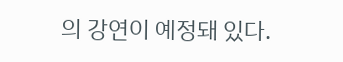의 강연이 예정돼 있다.